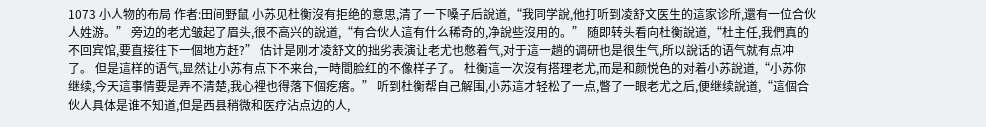1073 小人物的布局 作者:田间野鼠 小苏见杜衡沒有拒绝的意思,清了一下嗓子后說道,“我同学說,他打听到凌舒文医生的這家诊所,還有一位合伙人姓游。” 旁边的老尤皱起了眉头,很不高兴的說道,“有合伙人這有什么稀奇的,净說些沒用的。” 随即转头看向杜衡說道,“杜主任,我們真的不回宾馆,要直接往下一個地方赶?” 估计是刚才凌舒文的拙劣表演让老尤也憋着气,对于這一趟的调研也是很生气,所以說话的语气就有点冲了。 但是這样的语气,显然让小苏有点下不来台,一時間脸红的不像样子了。 杜衡這一次沒有搭理老尤,而是和颜悦色的对着小苏說道,“小苏你继续,今天這事情要是弄不清楚,我心裡也得落下個疙瘩。” 听到杜衡帮自己解围,小苏這才轻松了一点,瞥了一眼老尤之后,便继续說道,“這個合伙人具体是谁不知道,但是西县稍微和医疗沾点边的人,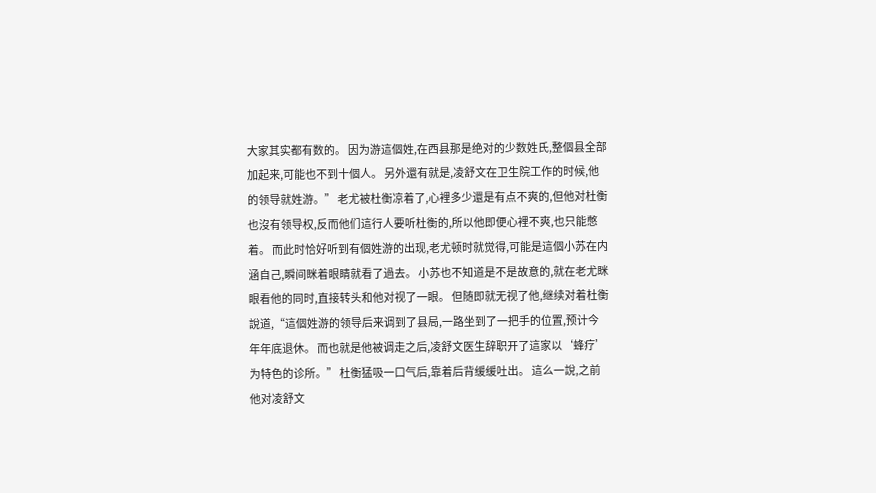大家其实都有数的。 因为游這個姓,在西县那是绝对的少数姓氏,整個县全部加起来,可能也不到十個人。 另外還有就是,凌舒文在卫生院工作的时候,他的领导就姓游。” 老尤被杜衡凉着了,心裡多少還是有点不爽的,但他对杜衡也沒有领导权,反而他们這行人要听杜衡的,所以他即便心裡不爽,也只能憋着。 而此时恰好听到有個姓游的出现,老尤顿时就觉得,可能是這個小苏在内涵自己,瞬间眯着眼睛就看了過去。 小苏也不知道是不是故意的,就在老尤眯眼看他的同时,直接转头和他对视了一眼。 但随即就无视了他,继续对着杜衡說道,“這個姓游的领导后来调到了县局,一路坐到了一把手的位置,预计今年年底退休。 而也就是他被调走之后,凌舒文医生辞职开了這家以‘蜂疗’为特色的诊所。” 杜衡猛吸一口气后,靠着后背缓缓吐出。 這么一說,之前他对凌舒文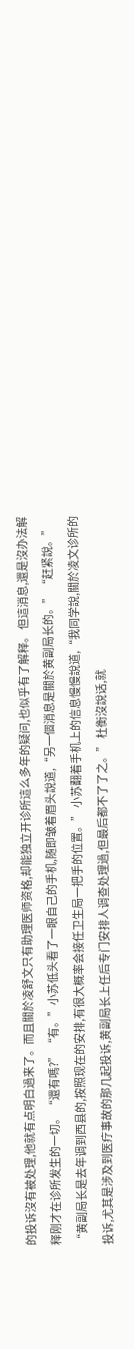的投诉沒有被处理,他就有点明白過来了。而且關於凌舒文只有助理医师资格,却能独立开诊所這么多年的疑问,也似乎有了解释。 但這消息,還是沒办法解释刚才在诊所发生的一切。 “還有嗎?” “有。”小苏低头看了一眼自己的手机,随即皱着眉头說道,“另一個消息是關於黄副局长的。” “赶紧說。” “黄副局长是去年调到西县的,按照现在的安排,有很大概率会接任卫生局一把手的位置。” 小苏翻着手机上的信息慢慢說道,“我同学說,關於凌文诊所的投诉,尤其是涉及到医疗事故的那几起投诉,黄副局长上任后专门安排人调查处理過,但最后都不了了之。” 杜衡沒說话,就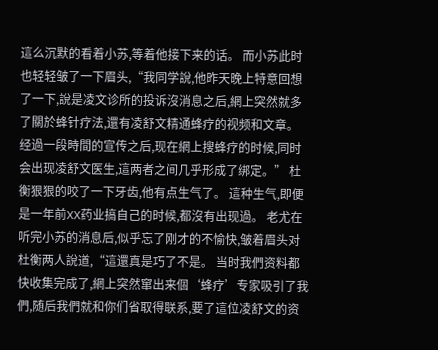這么沉默的看着小苏,等着他接下来的话。 而小苏此时也轻轻皱了一下眉头,“我同学說,他昨天晚上特意回想了一下,說是凌文诊所的投诉沒消息之后,網上突然就多了關於蜂针疗法,還有凌舒文精通蜂疗的视频和文章。 经過一段時間的宣传之后,现在網上搜蜂疗的时候,同时会出现凌舒文医生,這两者之间几乎形成了绑定。” 杜衡狠狠的咬了一下牙齿,他有点生气了。 這种生气,即便是一年前XX药业搞自己的时候,都沒有出现過。 老尤在听完小苏的消息后,似乎忘了刚才的不愉快,皱着眉头对杜衡两人說道,“這還真是巧了不是。 当时我們资料都快收集完成了,網上突然窜出来個‘蜂疗’专家吸引了我們,随后我們就和你们省取得联系,要了這位凌舒文的资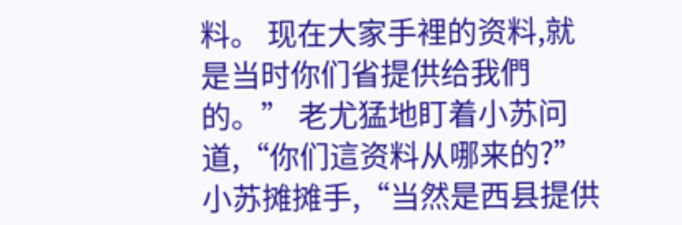料。 现在大家手裡的资料,就是当时你们省提供给我們的。” 老尤猛地盯着小苏问道,“你们這资料从哪来的?” 小苏摊摊手,“当然是西县提供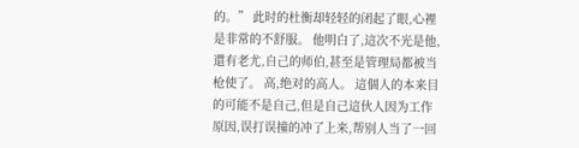的。” 此时的杜衡却轻轻的闭起了眼,心裡是非常的不舒服。 他明白了,這次不光是他,還有老尤,自己的师伯,甚至是管理局都被当枪使了。 高,绝对的高人。 這個人的本来目的可能不是自己,但是自己這伙人因为工作原因,误打误撞的冲了上来,帮别人当了一回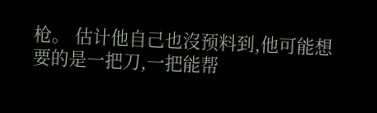枪。 估计他自己也沒预料到,他可能想要的是一把刀,一把能帮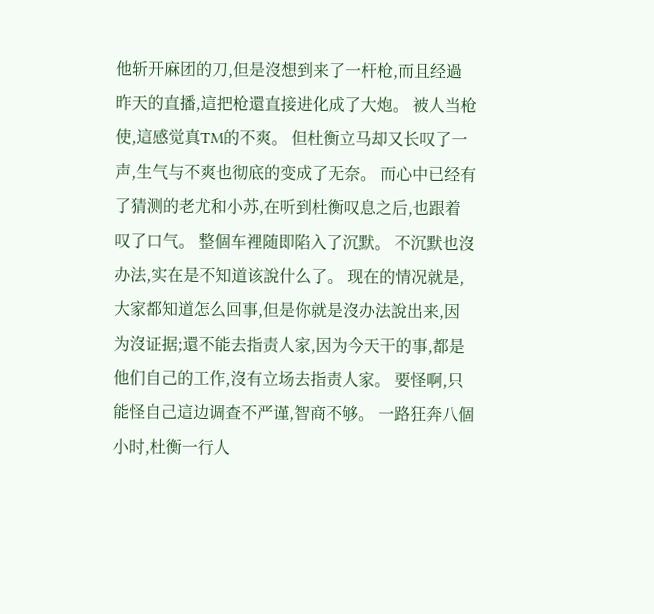他斩开麻团的刀,但是沒想到来了一杆枪,而且经過昨天的直播,這把枪還直接进化成了大炮。 被人当枪使,這感觉真TM的不爽。 但杜衡立马却又长叹了一声,生气与不爽也彻底的变成了无奈。 而心中已经有了猜测的老尤和小苏,在听到杜衡叹息之后,也跟着叹了口气。 整個车裡随即陷入了沉默。 不沉默也沒办法,实在是不知道该說什么了。 现在的情况就是,大家都知道怎么回事,但是你就是沒办法說出来,因为沒证据;還不能去指责人家,因为今天干的事,都是他们自己的工作,沒有立场去指责人家。 要怪啊,只能怪自己這边调查不严谨,智商不够。 一路狂奔八個小时,杜衡一行人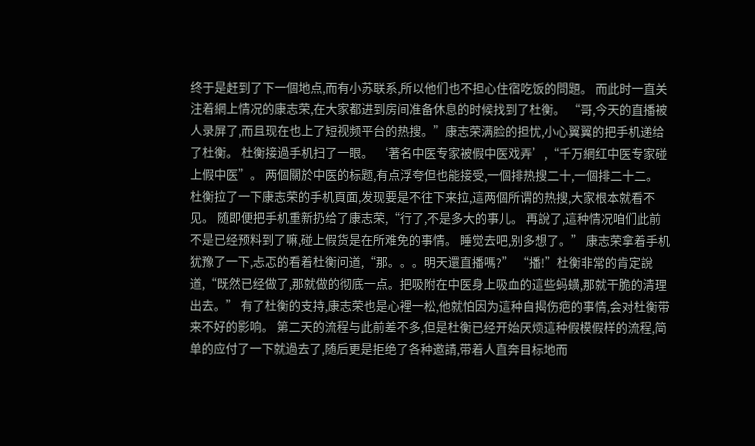终于是赶到了下一個地点,而有小苏联系,所以他们也不担心住宿吃饭的問題。 而此时一直关注着網上情况的康志荣,在大家都进到房间准备休息的时候找到了杜衡。 “哥,今天的直播被人录屏了,而且现在也上了短视频平台的热搜。”康志荣满脸的担忧,小心翼翼的把手机递给了杜衡。 杜衡接過手机扫了一眼。 ‘著名中医专家被假中医戏弄’,“千万網红中医专家碰上假中医”。 两個關於中医的标题,有点浮夸但也能接受,一個排热搜二十,一個排二十二。 杜衡拉了一下康志荣的手机頁面,发现要是不往下来拉,這两個所谓的热搜,大家根本就看不见。 随即便把手机重新扔给了康志荣,“行了,不是多大的事儿。 再說了,這种情况咱们此前不是已经预料到了嘛,碰上假货是在所难免的事情。 睡觉去吧,别多想了。” 康志荣拿着手机犹豫了一下,忐忑的看着杜衡问道,“那。。。明天還直播嗎?” “播!”杜衡非常的肯定說道,“既然已经做了,那就做的彻底一点。把吸附在中医身上吸血的這些蚂蟥,那就干脆的清理出去。” 有了杜衡的支持,康志荣也是心裡一松,他就怕因为這种自揭伤疤的事情,会对杜衡带来不好的影响。 第二天的流程与此前差不多,但是杜衡已经开始厌烦這种假模假样的流程,简单的应付了一下就過去了,随后更是拒绝了各种邀請,带着人直奔目标地而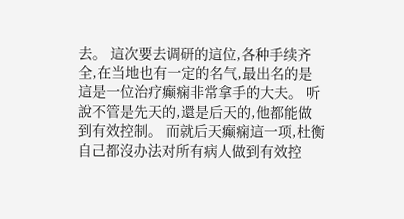去。 這次要去调研的這位,各种手续齐全,在当地也有一定的名气,最出名的是這是一位治疗癫痫非常拿手的大夫。 听說不管是先天的,還是后天的,他都能做到有效控制。 而就后天癫痫這一项,杜衡自己都沒办法对所有病人做到有效控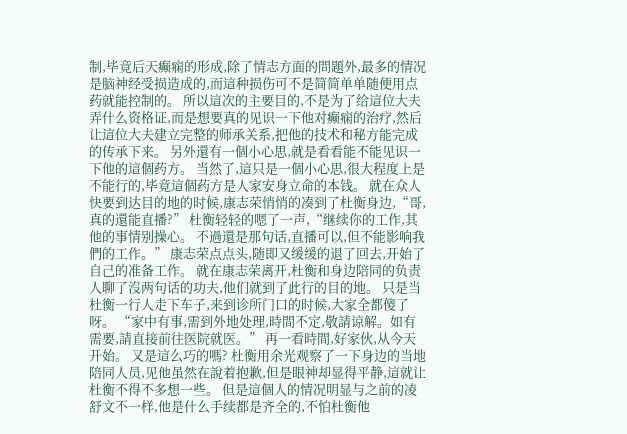制,毕竟后天癫痫的形成,除了情志方面的問題外,最多的情况是脑神经受损造成的,而這种损伤可不是简简单单随便用点药就能控制的。 所以這次的主要目的,不是为了给這位大夫弄什么资格证,而是想要真的见识一下他对癫痫的治疗,然后让這位大夫建立完整的师承关系,把他的技术和秘方能完成的传承下来。 另外還有一個小心思,就是看看能不能见识一下他的這個药方。 当然了,這只是一個小心思,很大程度上是不能行的,毕竟這個药方是人家安身立命的本钱。 就在众人快要到达目的地的时候,康志荣悄悄的凑到了杜衡身边,“哥,真的還能直播?” 杜衡轻轻的嗯了一声,“继续你的工作,其他的事情别操心。 不過還是那句话,直播可以,但不能影响我們的工作。” 康志荣点点头,随即又缓缓的退了回去,开始了自己的准备工作。 就在康志荣离开,杜衡和身边陪同的负责人聊了沒两句话的功夫,他们就到了此行的目的地。 只是当杜衡一行人走下车子,来到诊所门口的时候,大家全都傻了呀。 “家中有事,需到外地处理,時間不定,敬請谅解。如有需要,請直接前往医院就医。” 再一看時間,好家伙,从今天开始。 又是這么巧的嗎? 杜衡用余光观察了一下身边的当地陪同人员,见他虽然在說着抱歉,但是眼神却显得平静,這就让杜衡不得不多想一些。 但是這個人的情况明显与之前的凌舒文不一样,他是什么手续都是齐全的,不怕杜衡他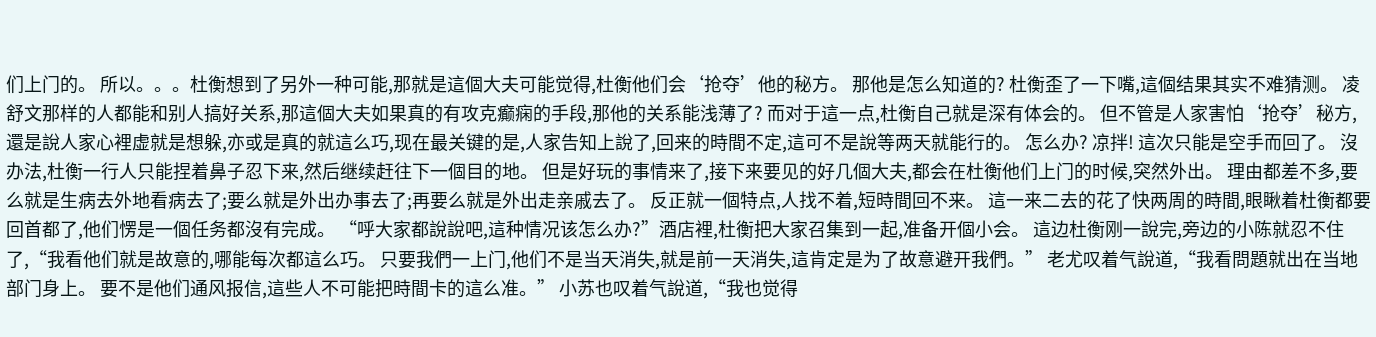们上门的。 所以。。。杜衡想到了另外一种可能,那就是這個大夫可能觉得,杜衡他们会‘抢夺’他的秘方。 那他是怎么知道的? 杜衡歪了一下嘴,這個结果其实不难猜测。 凌舒文那样的人都能和别人搞好关系,那這個大夫如果真的有攻克癫痫的手段,那他的关系能浅薄了? 而对于這一点,杜衡自己就是深有体会的。 但不管是人家害怕‘抢夺’秘方,還是說人家心裡虚就是想躲,亦或是真的就這么巧,现在最关键的是,人家告知上說了,回来的時間不定,這可不是說等两天就能行的。 怎么办? 凉拌! 這次只能是空手而回了。 沒办法,杜衡一行人只能捏着鼻子忍下来,然后继续赶往下一個目的地。 但是好玩的事情来了,接下来要见的好几個大夫,都会在杜衡他们上门的时候,突然外出。 理由都差不多,要么就是生病去外地看病去了;要么就是外出办事去了;再要么就是外出走亲戚去了。 反正就一個特点,人找不着,短時間回不来。 這一来二去的花了快两周的時間,眼瞅着杜衡都要回首都了,他们愣是一個任务都沒有完成。 “呼大家都說說吧,這种情况该怎么办?”酒店裡,杜衡把大家召集到一起,准备开個小会。 這边杜衡刚一說完,旁边的小陈就忍不住了,“我看他们就是故意的,哪能每次都這么巧。 只要我們一上门,他们不是当天消失,就是前一天消失,這肯定是为了故意避开我們。” 老尤叹着气說道,“我看問題就出在当地部门身上。 要不是他们通风报信,這些人不可能把時間卡的這么准。” 小苏也叹着气說道,“我也觉得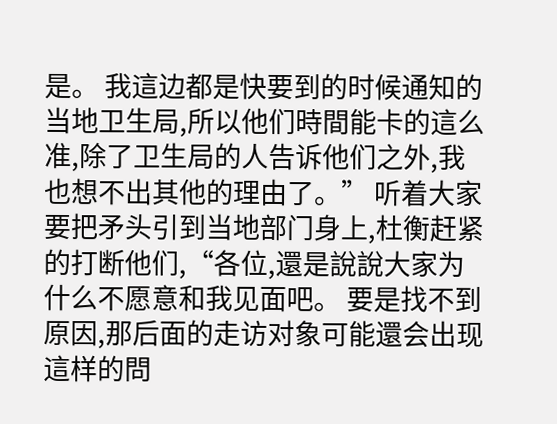是。 我這边都是快要到的时候通知的当地卫生局,所以他们時間能卡的這么准,除了卫生局的人告诉他们之外,我也想不出其他的理由了。” 听着大家要把矛头引到当地部门身上,杜衡赶紧的打断他们,“各位,還是說說大家为什么不愿意和我见面吧。 要是找不到原因,那后面的走访对象可能還会出现這样的問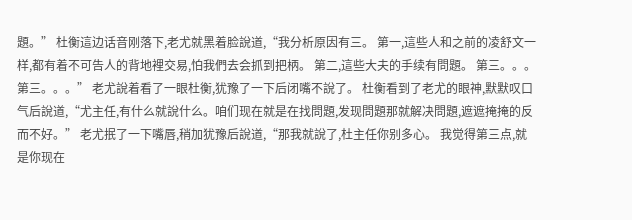題。” 杜衡這边话音刚落下,老尤就黑着脸說道,“我分析原因有三。 第一,這些人和之前的凌舒文一样,都有着不可告人的背地裡交易,怕我們去会抓到把柄。 第二,這些大夫的手续有問題。 第三。。。第三。。。” 老尤說着看了一眼杜衡,犹豫了一下后闭嘴不說了。 杜衡看到了老尤的眼神,默默叹口气后說道,“尤主任,有什么就說什么。咱们现在就是在找問題,发现問題那就解决問題,遮遮掩掩的反而不好。” 老尤抿了一下嘴唇,稍加犹豫后說道,“那我就說了,杜主任你别多心。 我觉得第三点,就是你现在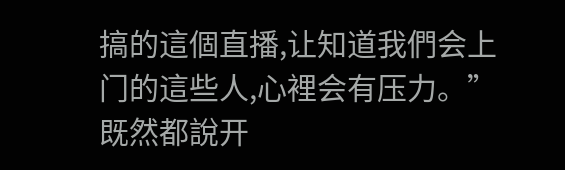搞的這個直播,让知道我們会上门的這些人,心裡会有压力。” 既然都說开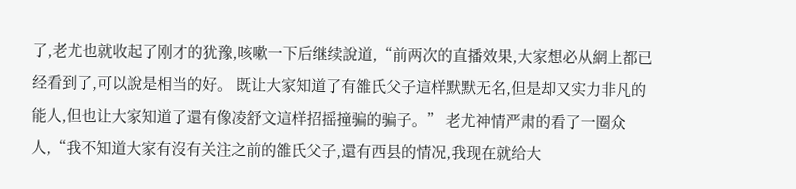了,老尤也就收起了刚才的犹豫,咳嗽一下后继续說道,“前两次的直播效果,大家想必从網上都已经看到了,可以說是相当的好。 既让大家知道了有雒氏父子這样默默无名,但是却又实力非凡的能人,但也让大家知道了還有像凌舒文這样招摇撞骗的骗子。” 老尤神情严肃的看了一圈众人,“我不知道大家有沒有关注之前的雒氏父子,還有西县的情况,我现在就给大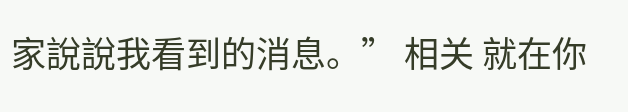家說說我看到的消息。” 相关 就在你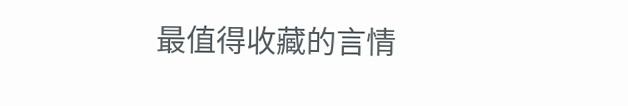最值得收藏的言情